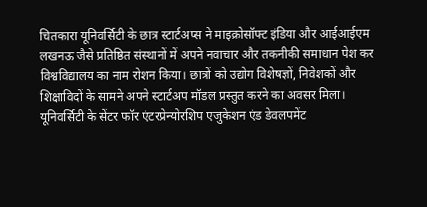चितकारा यूनिवर्सिटी के छात्र स्टार्टअप्स ने माइक्रोसॉफ्ट इंडिया और आईआईएम लखनऊ जैसे प्रतिष्ठित संस्थानों में अपने नवाचार और तकनीकी समाधान पेश कर विश्वविद्यालय का नाम रोशन किया। छात्रों को उद्योग विशेषज्ञों, निवेशकों और शिक्षाविदों के सामने अपने स्टार्टअप मॉडल प्रस्तुत करने का अवसर मिला।
यूनिवर्सिटी के सेंटर फॉर एंटरप्रेन्योरशिप एजुकेशन एंड डेवलपमेंट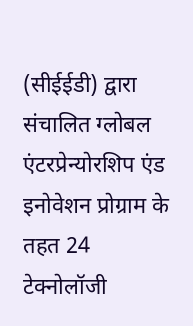(सीईईडी) द्वारा संचालित ग्लोबल एंटरप्रेन्योरशिप एंड इनोवेशन प्रोग्राम के तहत 24 टेक्नोलॉजी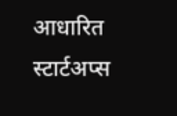आधारित स्टार्टअप्स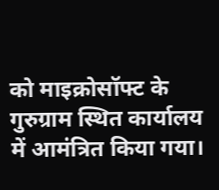को माइक्रोसॉफ्ट के गुरुग्राम स्थित कार्यालय में आमंत्रित किया गया।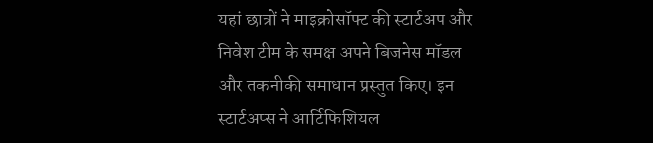यहां छात्रों ने माइक्रोसॉफ्ट की स्टार्टअप और निवेश टीम के समक्ष अपने बिजनेस मॉडल और तकनीकी समाधान प्रस्तुत किए। इन स्टार्टअप्स ने आर्टिफिशियल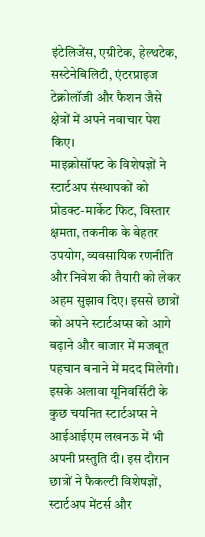इंटेलिजेंस, एग्रीटेक, हेल्थटेक, सस्टेनेबिलिटी, एंटरप्राइज टेक्नोलॉजी और फैशन जैसे क्षेत्रों में अपने नवाचार पेश किए।
माइक्रोसॉफ्ट के विशेषज्ञों ने स्टार्टअप संस्थापकों को प्रोडक्ट-मार्केट फिट, विस्तार क्षमता, तकनीक के बेहतर उपयोग, व्यवसायिक रणनीति और निवेश की तैयारी को लेकर अहम सुझाव दिए। इससे छात्रों को अपने स्टार्टअप्स को आगे बढ़ाने और बाजार में मजबूत पहचान बनाने में मदद मिलेगी।
इसके अलावा यूनिवर्सिटी के कुछ चयनित स्टार्टअप्स ने आईआईएम लखनऊ में भी अपनी प्रस्तुति दी। इस दौरान छात्रों ने फैकल्टी विशेषज्ञों, स्टार्टअप मेंटर्स और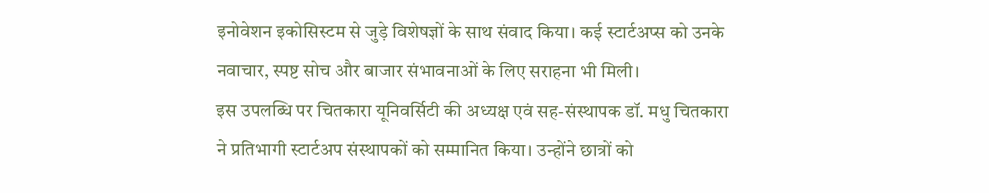इनोवेशन इकोसिस्टम से जुड़े विशेषज्ञों के साथ संवाद किया। कई स्टार्टअप्स को उनके नवाचार, स्पष्ट सोच और बाजार संभावनाओं के लिए सराहना भी मिली।
इस उपलब्धि पर चितकारा यूनिवर्सिटी की अध्यक्ष एवं सह-संस्थापक डॉ. मधु चितकारा ने प्रतिभागी स्टार्टअप संस्थापकों को सम्मानित किया। उन्होंने छात्रों को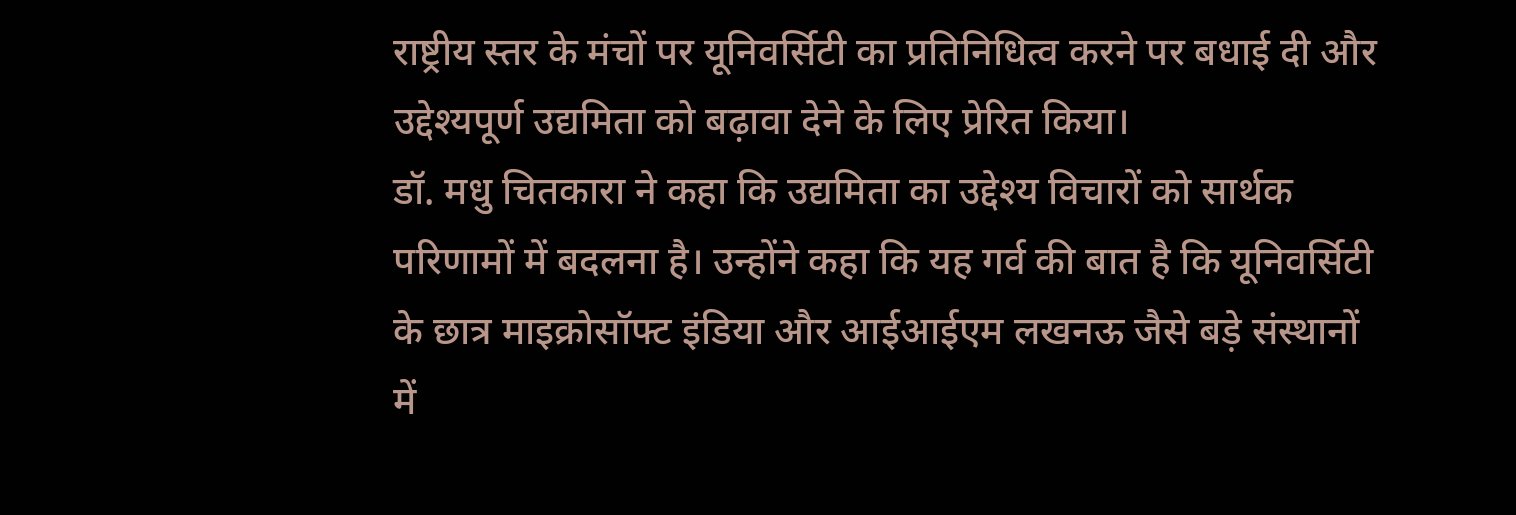राष्ट्रीय स्तर के मंचों पर यूनिवर्सिटी का प्रतिनिधित्व करने पर बधाई दी और उद्देश्यपूर्ण उद्यमिता को बढ़ावा देने के लिए प्रेरित किया।
डॉ. मधु चितकारा ने कहा कि उद्यमिता का उद्देश्य विचारों को सार्थक परिणामों में बदलना है। उन्होंने कहा कि यह गर्व की बात है कि यूनिवर्सिटी के छात्र माइक्रोसॉफ्ट इंडिया और आईआईएम लखनऊ जैसे बड़े संस्थानों में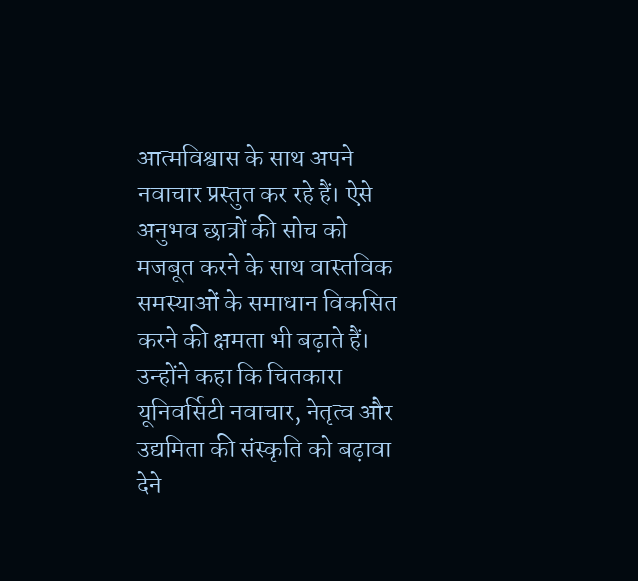आत्मविश्वास के साथ अपने नवाचार प्रस्तुत कर रहे हैं। ऐसे अनुभव छात्रों की सोच को मजबूत करने के साथ वास्तविक समस्याओं के समाधान विकसित करने की क्षमता भी बढ़ाते हैं।
उन्होंने कहा कि चितकारा यूनिवर्सिटी नवाचार, नेतृत्व और उद्यमिता की संस्कृति को बढ़ावा देने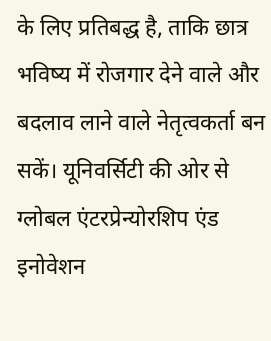के लिए प्रतिबद्ध है, ताकि छात्र भविष्य में रोजगार देने वाले और बदलाव लाने वाले नेतृत्वकर्ता बन सकें। यूनिवर्सिटी की ओर से ग्लोबल एंटरप्रेन्योरशिप एंड इनोवेशन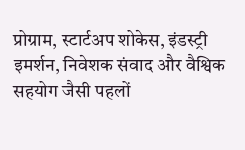प्रोग्राम, स्टार्टअप शोकेस, इंडस्ट्री इमर्शन, निवेशक संवाद और वैश्विक सहयोग जैसी पहलों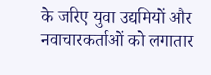के जरिए युवा उद्यमियों और नवाचारकर्ताओं को लगातार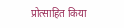प्रोत्साहित किया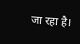जा रहा है।